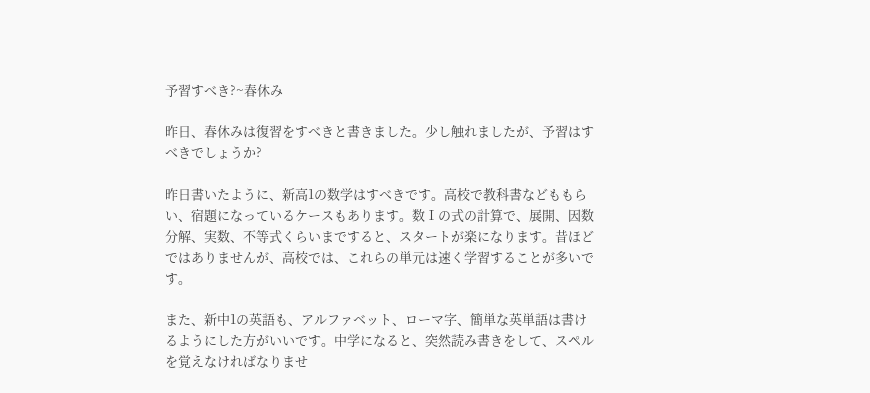予習すべき?~春休み

昨日、春休みは復習をすべきと書きました。少し触れましたが、予習はすべきでしょうか?

昨日書いたように、新高1の数学はすべきです。高校で教科書などももらい、宿題になっているケースもあります。数Ⅰの式の計算で、展開、因数分解、実数、不等式くらいまですると、スタートが楽になります。昔ほどではありませんが、高校では、これらの単元は速く学習することが多いです。

また、新中1の英語も、アルファベット、ローマ字、簡単な英単語は書けるようにした方がいいです。中学になると、突然読み書きをして、スペルを覚えなければなりませ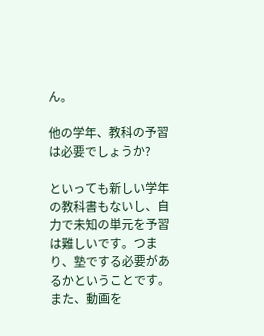ん。

他の学年、教科の予習は必要でしょうか?

といっても新しい学年の教科書もないし、自力で未知の単元を予習は難しいです。つまり、塾でする必要があるかということです。また、動画を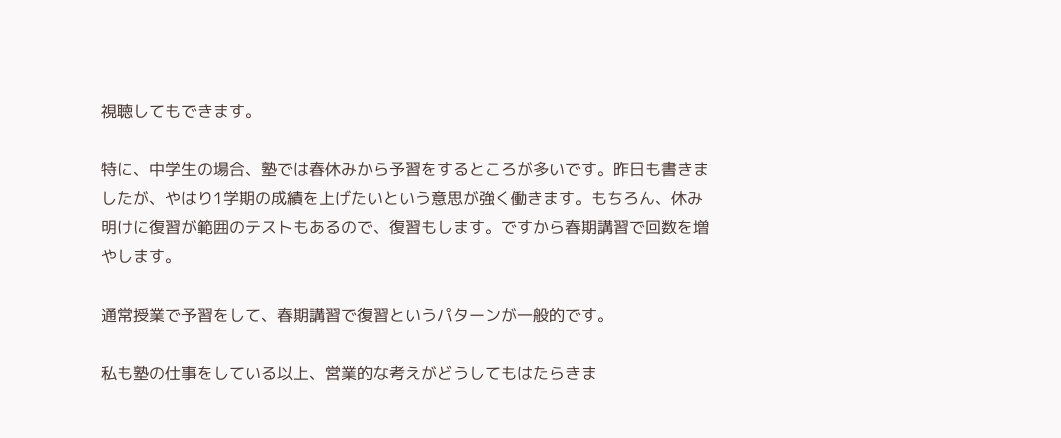視聴してもできます。

特に、中学生の場合、塾では春休みから予習をするところが多いです。昨日も書きましたが、やはり1学期の成績を上げたいという意思が強く働きます。もちろん、休み明けに復習が範囲のテストもあるので、復習もします。ですから春期講習で回数を増やします。

通常授業で予習をして、春期講習で復習というパターンが一般的です。

私も塾の仕事をしている以上、営業的な考えがどうしてもはたらきま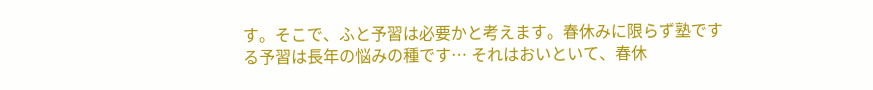す。そこで、ふと予習は必要かと考えます。春休みに限らず塾でする予習は長年の悩みの種です… それはおいといて、春休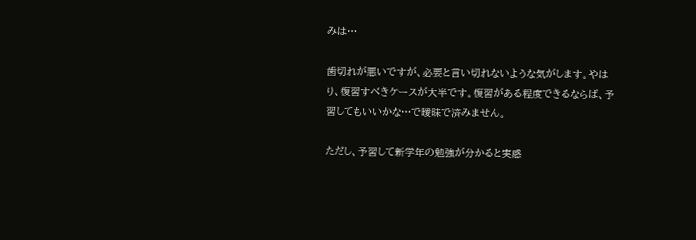みは…

歯切れが悪いですが、必要と言い切れないような気がします。やはり、復習すべきケースが大半です。復習がある程度できるならば、予習してもいいかな…で曖昧で済みません。

ただし、予習して新学年の勉強が分かると実感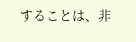することは、非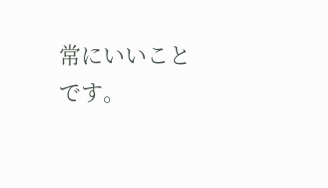常にいいことです。